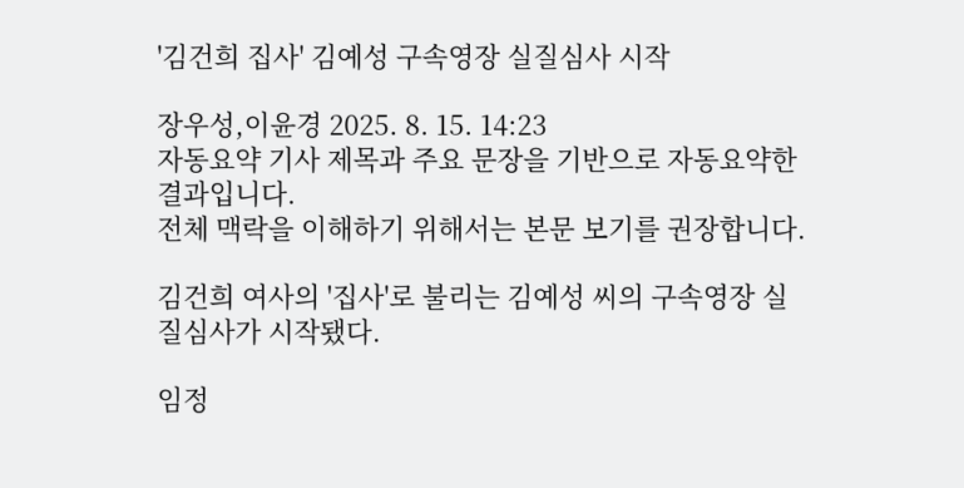'김건희 집사' 김예성 구속영장 실질심사 시작

장우성,이윤경 2025. 8. 15. 14:23
자동요약 기사 제목과 주요 문장을 기반으로 자동요약한 결과입니다.
전체 맥락을 이해하기 위해서는 본문 보기를 권장합니다.

김건희 여사의 '집사'로 불리는 김예성 씨의 구속영장 실질심사가 시작됐다.

임정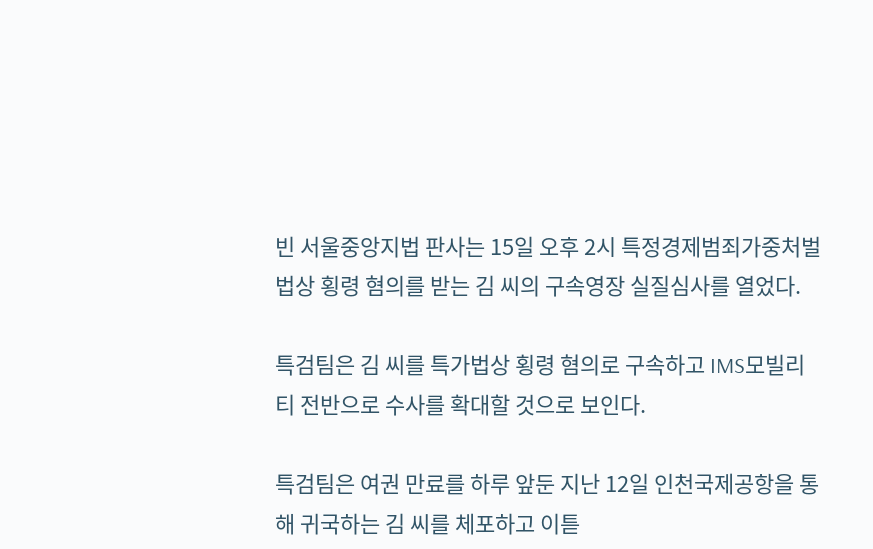빈 서울중앙지법 판사는 15일 오후 2시 특정경제범죄가중처벌법상 횡령 혐의를 받는 김 씨의 구속영장 실질심사를 열었다.

특검팀은 김 씨를 특가법상 횡령 혐의로 구속하고 IMS모빌리티 전반으로 수사를 확대할 것으로 보인다.

특검팀은 여권 만료를 하루 앞둔 지난 12일 인천국제공항을 통해 귀국하는 김 씨를 체포하고 이튿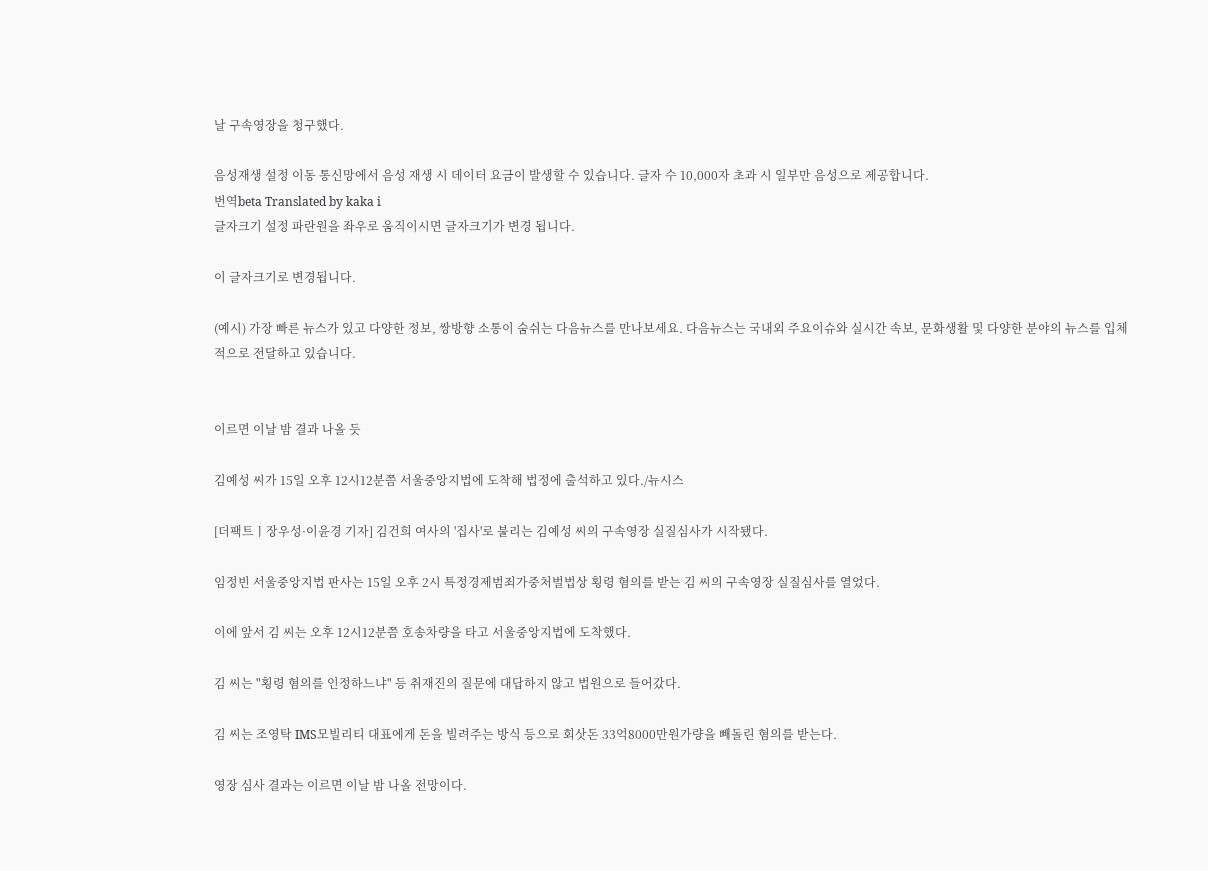날 구속영장을 청구했다.

음성재생 설정 이동 통신망에서 음성 재생 시 데이터 요금이 발생할 수 있습니다. 글자 수 10,000자 초과 시 일부만 음성으로 제공합니다.
번역beta Translated by kaka i
글자크기 설정 파란원을 좌우로 움직이시면 글자크기가 변경 됩니다.

이 글자크기로 변경됩니다.

(예시) 가장 빠른 뉴스가 있고 다양한 정보, 쌍방향 소통이 숨쉬는 다음뉴스를 만나보세요. 다음뉴스는 국내외 주요이슈와 실시간 속보, 문화생활 및 다양한 분야의 뉴스를 입체적으로 전달하고 있습니다.


이르면 이날 밤 결과 나올 듯

김예성 씨가 15일 오후 12시12분쯤 서울중앙지법에 도착해 법정에 출석하고 있다./뉴시스

[더팩트ㅣ장우성·이윤경 기자] 김건희 여사의 '집사'로 불리는 김예성 씨의 구속영장 실질심사가 시작됐다.

임정빈 서울중앙지법 판사는 15일 오후 2시 특정경제범죄가중처벌법상 횡령 혐의를 받는 김 씨의 구속영장 실질심사를 열었다.

이에 앞서 김 씨는 오후 12시12분쯤 호송차량을 타고 서울중앙지법에 도착했다.

김 씨는 "횡령 혐의를 인정하느냐" 등 취재진의 질문에 대답하지 않고 법원으로 들어갔다.

김 씨는 조영탁 IMS모빌리티 대표에게 돈을 빌려주는 방식 등으로 회삿돈 33억8000만원가량을 빼돌린 혐의를 받는다.

영장 심사 결과는 이르면 이날 밤 나올 전망이다.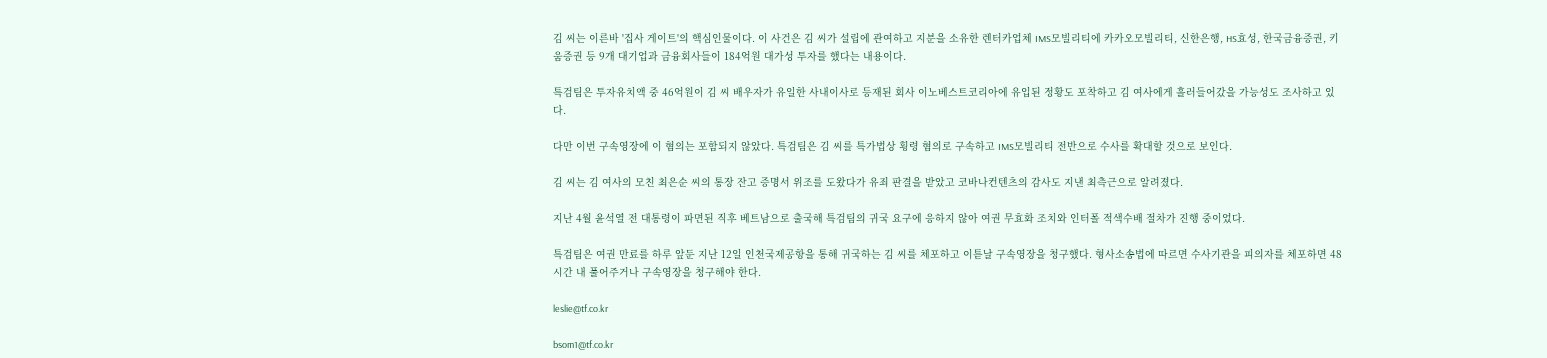김 씨는 이른바 '집사 게이트'의 핵심인물이다. 이 사건은 김 씨가 설립에 관여하고 지분을 소유한 렌터카업체 IMS모빌리티에 카카오모빌리티, 신한은행, HS효성, 한국금융증권, 키움증권 등 9개 대기업과 금융회사들이 184억원 대가성 투자를 했다는 내용이다.

특검팀은 투자유치액 중 46억원이 김 씨 배우자가 유일한 사내이사로 등재된 회사 이노베스트코리아에 유입된 정황도 포착하고 김 여사에게 흘러들어갔을 가능성도 조사하고 있다.

다만 이번 구속영장에 이 혐의는 포함되지 않았다. 특검팀은 김 씨를 특가법상 횡령 혐의로 구속하고 IMS모빌리티 전반으로 수사를 확대할 것으로 보인다.

김 씨는 김 여사의 모친 최은순 씨의 통장 잔고 증명서 위조를 도왔다가 유죄 판결을 받았고 코바나컨텐츠의 감사도 지낸 최측근으로 알려졌다.

지난 4월 윤석열 전 대통령이 파면된 직후 베트남으로 출국해 특검팀의 귀국 요구에 응하지 않아 여권 무효화 조치와 인터폴 적색수배 절차가 진행 중이었다.

특검팀은 여권 만료를 하루 앞둔 지난 12일 인천국제공항을 통해 귀국하는 김 씨를 체포하고 이튿날 구속영장을 청구했다. 형사소송법에 따르면 수사기관을 피의자를 체포하면 48시간 내 풀어주거나 구속영장을 청구해야 한다.

leslie@tf.co.kr

bsom1@tf.co.kr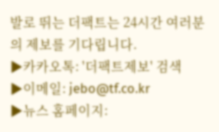발로 뛰는 더팩트는 24시간 여러분의 제보를 기다립니다.
▶카카오톡: '더팩트제보' 검색
▶이메일: jebo@tf.co.kr
▶뉴스 홈페이지: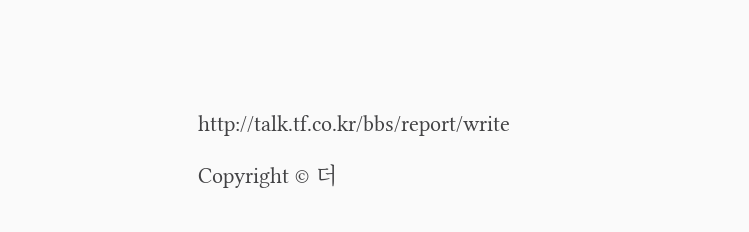http://talk.tf.co.kr/bbs/report/write

Copyright © 더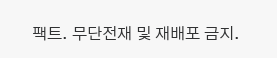팩트. 무단전재 및 재배포 금지.